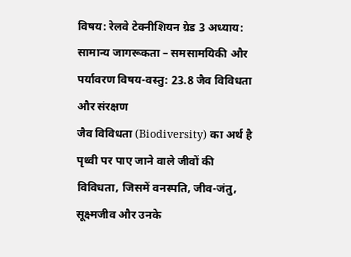विषय: रेलवे टेक्नीशियन ग्रेड 3 अध्याय: सामान्य जागरूकता – समसामयिकी और पर्यावरण विषय-वस्तु: 23.8 जैव विविधता और संरक्षण
जैव विविधता (Biodiversity) का अर्थ है पृथ्वी पर पाए जाने वाले जीवों की विविधता, जिसमें वनस्पति, जीव-जंतु, सूक्ष्मजीव और उनके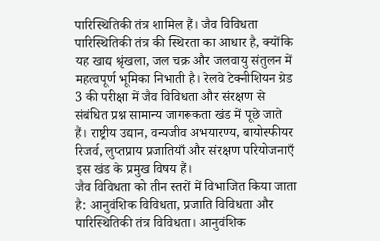पारिस्थितिकी तंत्र शामिल हैं। जैव विविधता पारिस्थितिकी तंत्र की स्थिरता का आधार है, क्योंकि यह खाद्य श्रृंखला, जल चक्र और जलवायु संतुलन में महत्वपूर्ण भूमिका निभाती है। रेलवे टेक्नीशियन ग्रेड 3 की परीक्षा में जैव विविधता और संरक्षण से संबंधित प्रश्न सामान्य जागरूकता खंड में पूछे जाते हैं। राष्ट्रीय उद्यान, वन्यजीव अभयारण्य, बायोस्फीयर रिजर्व, लुप्तप्राय प्रजातियाँ और संरक्षण परियोजनाएँ इस खंड के प्रमुख विषय हैं।
जैव विविधता को तीन स्तरों में विभाजित किया जाता है: आनुवंशिक विविधता, प्रजाति विविधता और पारिस्थितिकी तंत्र विविधता। आनुवंशिक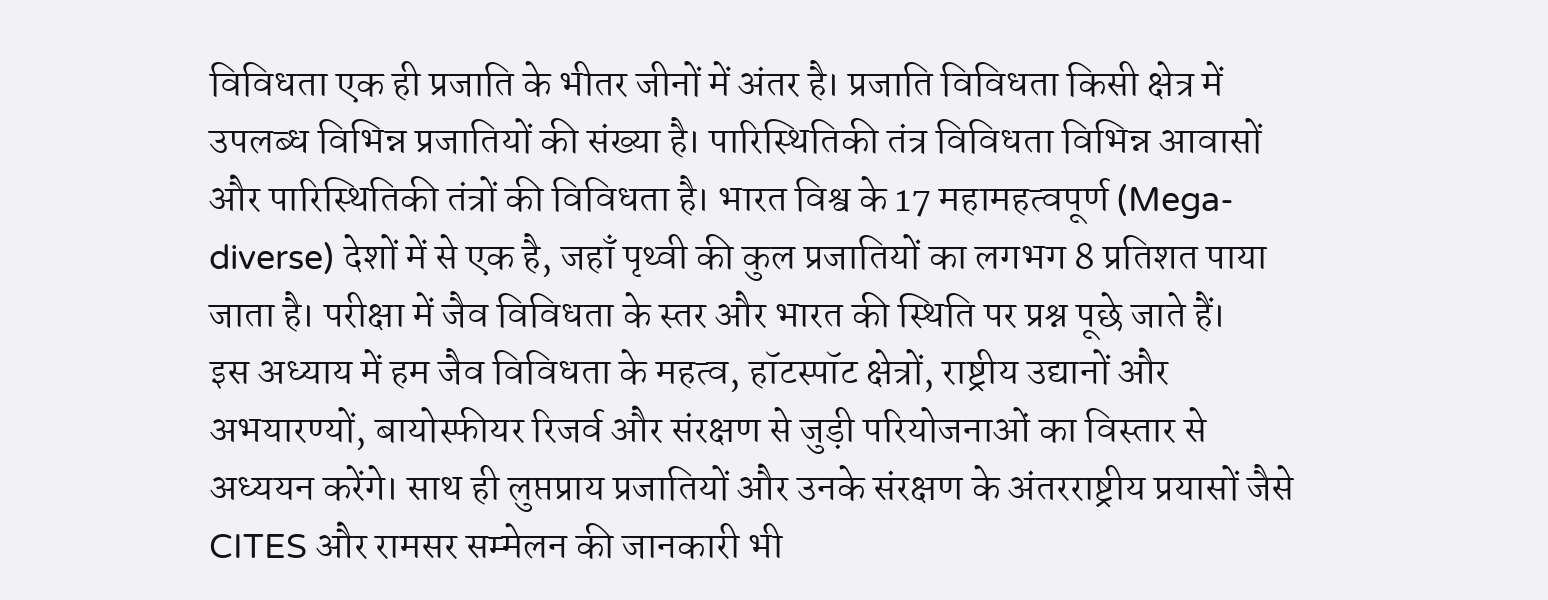विविधता एक ही प्रजाति के भीतर जीनों में अंतर है। प्रजाति विविधता किसी क्षेत्र में उपलब्ध विभिन्न प्रजातियों की संख्या है। पारिस्थितिकी तंत्र विविधता विभिन्न आवासों और पारिस्थितिकी तंत्रों की विविधता है। भारत विश्व के 17 महामहत्वपूर्ण (Mega-diverse) देशों में से एक है, जहाँ पृथ्वी की कुल प्रजातियों का लगभग 8 प्रतिशत पाया जाता है। परीक्षा में जैव विविधता के स्तर और भारत की स्थिति पर प्रश्न पूछे जाते हैं।
इस अध्याय में हम जैव विविधता के महत्व, हॉटस्पॉट क्षेत्रों, राष्ट्रीय उद्यानों और अभयारण्यों, बायोस्फीयर रिजर्व और संरक्षण से जुड़ी परियोजनाओं का विस्तार से अध्ययन करेंगे। साथ ही लुप्तप्राय प्रजातियों और उनके संरक्षण के अंतरराष्ट्रीय प्रयासों जैसे CITES और रामसर सम्मेलन की जानकारी भी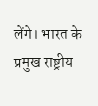लेंगे। भारत के प्रमुख राष्ट्रीय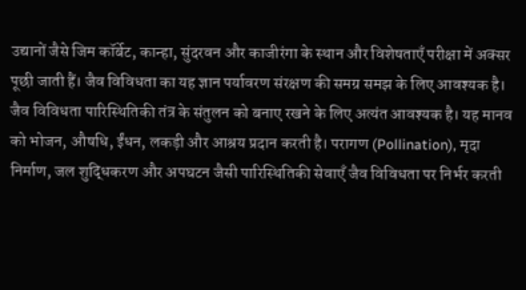उद्यानों जैसे जिम कॉर्बेट, कान्हा, सुंदरवन और काजीरंगा के स्थान और विशेषताएँ परीक्षा में अक्सर पूछी जाती हैं। जैव विविधता का यह ज्ञान पर्यावरण संरक्षण की समग्र समझ के लिए आवश्यक है।
जैव विविधता पारिस्थितिकी तंत्र के संतुलन को बनाए रखने के लिए अत्यंत आवश्यक है। यह मानव को भोजन, औषधि, ईंधन, लकड़ी और आश्रय प्रदान करती है। परागण (Pollination), मृदा निर्माण, जल शुद्धिकरण और अपघटन जैसी पारिस्थितिकी सेवाएँ जैव विविधता पर निर्भर करती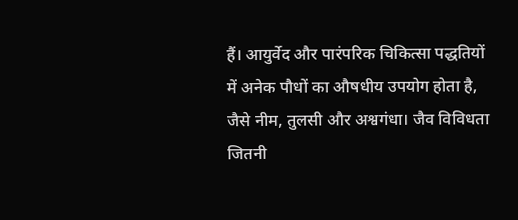हैं। आयुर्वेद और पारंपरिक चिकित्सा पद्धतियों में अनेक पौधों का औषधीय उपयोग होता है, जैसे नीम, तुलसी और अश्वगंधा। जैव विविधता जितनी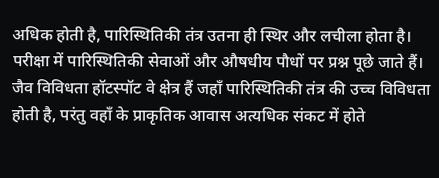अधिक होती है, पारिस्थितिकी तंत्र उतना ही स्थिर और लचीला होता है। परीक्षा में पारिस्थितिकी सेवाओं और औषधीय पौधों पर प्रश्न पूछे जाते हैं।
जैव विविधता हॉटस्पॉट वे क्षेत्र हैं जहाँ पारिस्थितिकी तंत्र की उच्च विविधता होती है, परंतु वहाँ के प्राकृतिक आवास अत्यधिक संकट में होते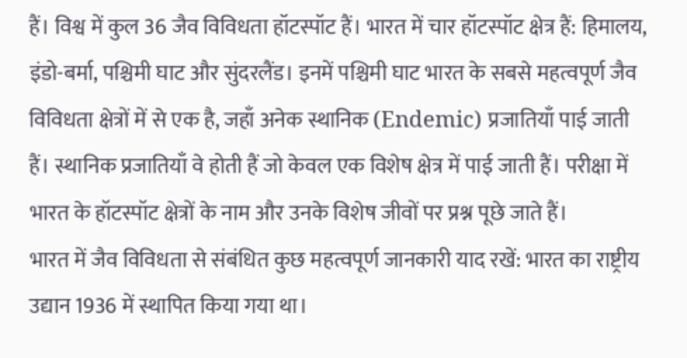हैं। विश्व में कुल 36 जैव विविधता हॉटस्पॉट हैं। भारत में चार हॉटस्पॉट क्षेत्र हैं: हिमालय, इंडो-बर्मा, पश्चिमी घाट और सुंदरलैंड। इनमें पश्चिमी घाट भारत के सबसे महत्वपूर्ण जैव विविधता क्षेत्रों में से एक है, जहाँ अनेक स्थानिक (Endemic) प्रजातियाँ पाई जाती हैं। स्थानिक प्रजातियाँ वे होती हैं जो केवल एक विशेष क्षेत्र में पाई जाती हैं। परीक्षा में भारत के हॉटस्पॉट क्षेत्रों के नाम और उनके विशेष जीवों पर प्रश्न पूछे जाते हैं।
भारत में जैव विविधता से संबंधित कुछ महत्वपूर्ण जानकारी याद रखें: भारत का राष्ट्रीय उद्यान 1936 में स्थापित किया गया था।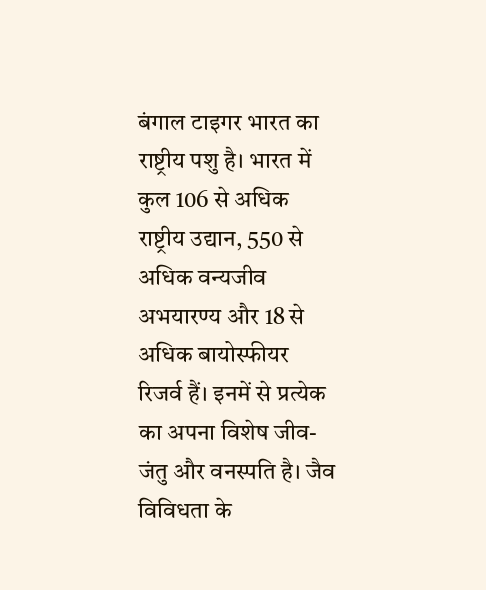बंगाल टाइगर भारत का राष्ट्रीय पशु है। भारत में कुल 106 से अधिक राष्ट्रीय उद्यान, 550 से अधिक वन्यजीव अभयारण्य और 18 से अधिक बायोस्फीयर रिजर्व हैं। इनमें से प्रत्येक का अपना विशेष जीव-जंतु और वनस्पति है। जैव विविधता के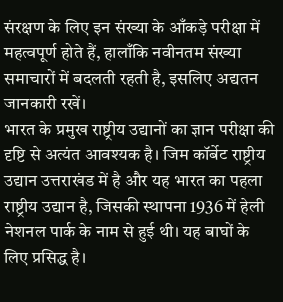संरक्षण के लिए इन संख्या के आँकड़े परीक्षा में महत्वपूर्ण होते हैं, हालाँकि नवीनतम संख्या समाचारों में बदलती रहती है, इसलिए अद्यतन जानकारी रखें।
भारत के प्रमुख राष्ट्रीय उद्यानों का ज्ञान परीक्षा की दृष्टि से अत्यंत आवश्यक है। जिम कॉर्बेट राष्ट्रीय उद्यान उत्तराखंड में है और यह भारत का पहला राष्ट्रीय उद्यान है, जिसकी स्थापना 1936 में हेली नेशनल पार्क के नाम से हुई थी। यह बाघों के लिए प्रसिद्ध है।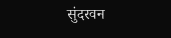सुंदरवन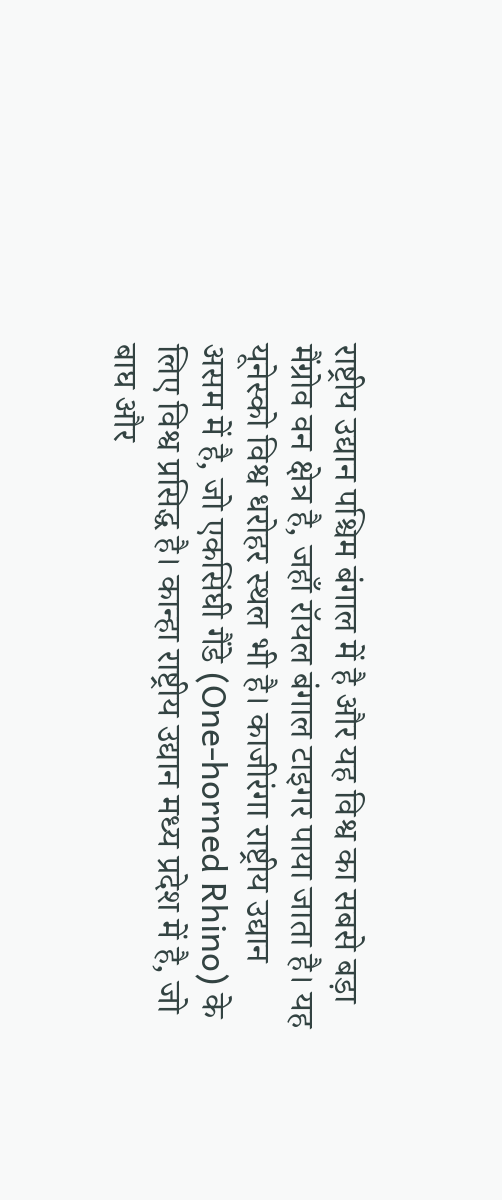राष्ट्रीय उद्यान पश्चिम बंगाल में है और यह विश्व का सबसे बड़ा मैंग्रोव वन क्षेत्र है, जहाँ रॉयल बंगाल टाइगर पाया जाता है। यह यूनेस्को विश्व धरोहर स्थल भी है। काजीरंगा राष्ट्रीय उद्यान असम में है, जो एकसिंघी गैंडे (One-horned Rhino) के लिए विश्व प्रसिद्ध है। कान्हा राष्ट्रीय उद्यान मध्य प्रदेश में है, जो बाघ और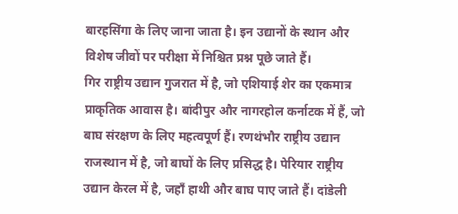बारहसिंगा के लिए जाना जाता है। इन उद्यानों के स्थान और विशेष जीवों पर परीक्षा में निश्चित प्रश्न पूछे जाते हैं।
गिर राष्ट्रीय उद्यान गुजरात में है, जो एशियाई शेर का एकमात्र प्राकृतिक आवास है। बांदीपुर और नागरहोल कर्नाटक में हैं, जो बाघ संरक्षण के लिए महत्वपूर्ण हैं। रणथंभौर राष्ट्रीय उद्यान राजस्थान में है, जो बाघों के लिए प्रसिद्ध है। पेरियार राष्ट्रीय उद्यान केरल में है, जहाँ हाथी और बाघ पाए जाते हैं। दांडेली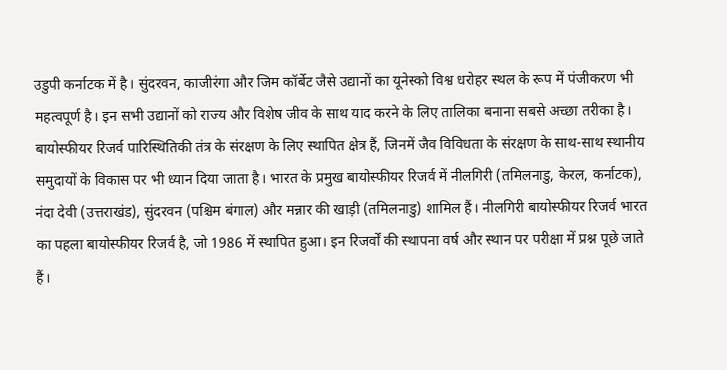उडुपी कर्नाटक में है। सुंदरवन, काजीरंगा और जिम कॉर्बेट जैसे उद्यानों का यूनेस्को विश्व धरोहर स्थल के रूप में पंजीकरण भी महत्वपूर्ण है। इन सभी उद्यानों को राज्य और विशेष जीव के साथ याद करने के लिए तालिका बनाना सबसे अच्छा तरीका है।
बायोस्फीयर रिजर्व पारिस्थितिकी तंत्र के संरक्षण के लिए स्थापित क्षेत्र हैं, जिनमें जैव विविधता के संरक्षण के साथ-साथ स्थानीय समुदायों के विकास पर भी ध्यान दिया जाता है। भारत के प्रमुख बायोस्फीयर रिजर्व में नीलगिरी (तमिलनाडु, केरल, कर्नाटक), नंदा देवी (उत्तराखंड), सुंदरवन (पश्चिम बंगाल) और मन्नार की खाड़ी (तमिलनाडु) शामिल हैं। नीलगिरी बायोस्फीयर रिजर्व भारत का पहला बायोस्फीयर रिजर्व है, जो 1986 में स्थापित हुआ। इन रिजर्वों की स्थापना वर्ष और स्थान पर परीक्षा में प्रश्न पूछे जाते हैं।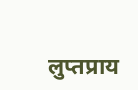लुप्तप्राय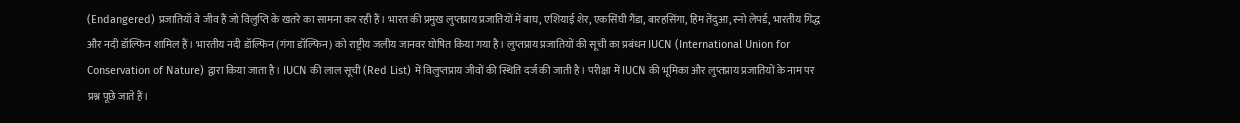(Endangered) प्रजातियाँ वे जीव हैं जो विलुप्ति के खतरे का सामना कर रही हैं। भारत की प्रमुख लुप्तप्राय प्रजातियों में बाघ, एशियाई शेर, एकसिंघी गैंडा, बारहसिंगा, हिम तेंदुआ, स्नो लेपर्ड, भारतीय गिद्ध और नदी डॉल्फिन शामिल हैं। भारतीय नदी डॉल्फिन (गंगा डॉल्फिन) को राष्ट्रीय जलीय जानवर घोषित किया गया है। लुप्तप्राय प्रजातियों की सूची का प्रबंधन IUCN (International Union for Conservation of Nature) द्वारा किया जाता है। IUCN की लाल सूची (Red List) में विलुप्तप्राय जीवों की स्थिति दर्ज की जाती है। परीक्षा में IUCN की भूमिका और लुप्तप्राय प्रजातियों के नाम पर प्रश्न पूछे जाते हैं।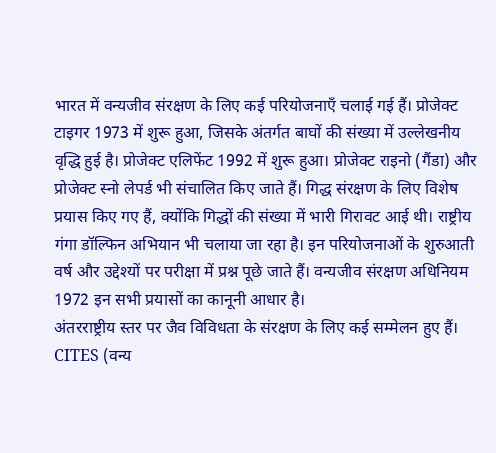भारत में वन्यजीव संरक्षण के लिए कई परियोजनाएँ चलाई गई हैं। प्रोजेक्ट टाइगर 1973 में शुरू हुआ, जिसके अंतर्गत बाघों की संख्या में उल्लेखनीय वृद्धि हुई है। प्रोजेक्ट एलिफेंट 1992 में शुरू हुआ। प्रोजेक्ट राइनो (गैंडा) और प्रोजेक्ट स्नो लेपर्ड भी संचालित किए जाते हैं। गिद्ध संरक्षण के लिए विशेष प्रयास किए गए हैं, क्योंकि गिद्धों की संख्या में भारी गिरावट आई थी। राष्ट्रीय गंगा डॉल्फिन अभियान भी चलाया जा रहा है। इन परियोजनाओं के शुरुआती वर्ष और उद्देश्यों पर परीक्षा में प्रश्न पूछे जाते हैं। वन्यजीव संरक्षण अधिनियम 1972 इन सभी प्रयासों का कानूनी आधार है।
अंतरराष्ट्रीय स्तर पर जैव विविधता के संरक्षण के लिए कई सम्मेलन हुए हैं। CITES (वन्य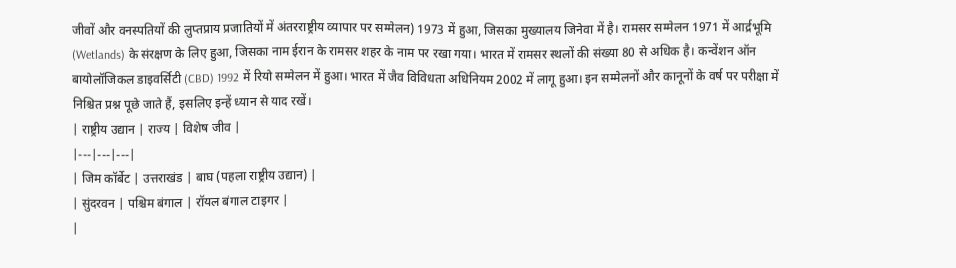जीवों और वनस्पतियों की लुप्तप्राय प्रजातियों में अंतरराष्ट्रीय व्यापार पर सम्मेलन) 1973 में हुआ, जिसका मुख्यालय जिनेवा में है। रामसर सम्मेलन 1971 में आर्द्रभूमि (Wetlands) के संरक्षण के लिए हुआ, जिसका नाम ईरान के रामसर शहर के नाम पर रखा गया। भारत में रामसर स्थलों की संख्या 80 से अधिक है। कन्वेंशन ऑन बायोलॉजिकल डाइवर्सिटी (CBD) 1992 में रियो सम्मेलन में हुआ। भारत में जैव विविधता अधिनियम 2002 में लागू हुआ। इन सम्मेलनों और कानूनों के वर्ष पर परीक्षा में निश्चित प्रश्न पूछे जाते हैं, इसलिए इन्हें ध्यान से याद रखें।
| राष्ट्रीय उद्यान | राज्य | विशेष जीव |
|---|---|---|
| जिम कॉर्बेट | उत्तराखंड | बाघ (पहला राष्ट्रीय उद्यान) |
| सुंदरवन | पश्चिम बंगाल | रॉयल बंगाल टाइगर |
|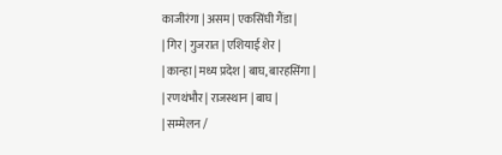काजीरंगा | असम | एकसिंघी गैंडा |
| गिर | गुजरात | एशियाई शेर |
| कान्हा | मध्य प्रदेश | बाघ, बारहसिंगा |
| रणथंभौर | राजस्थान | बाघ |
| सम्मेलन /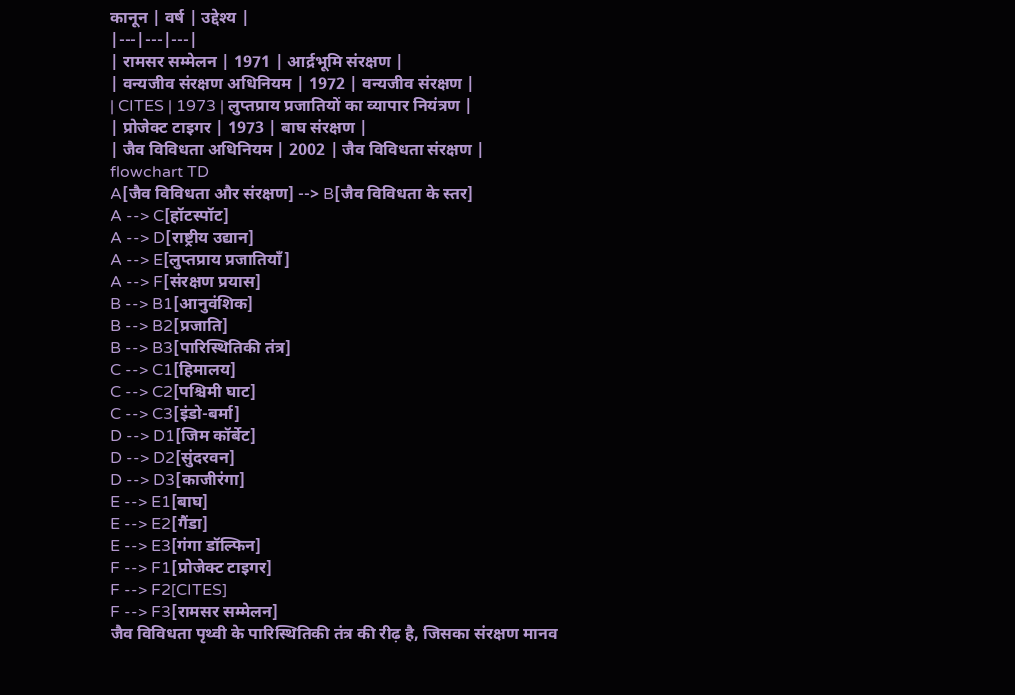कानून | वर्ष | उद्देश्य |
|---|---|---|
| रामसर सम्मेलन | 1971 | आर्द्रभूमि संरक्षण |
| वन्यजीव संरक्षण अधिनियम | 1972 | वन्यजीव संरक्षण |
| CITES | 1973 | लुप्तप्राय प्रजातियों का व्यापार नियंत्रण |
| प्रोजेक्ट टाइगर | 1973 | बाघ संरक्षण |
| जैव विविधता अधिनियम | 2002 | जैव विविधता संरक्षण |
flowchart TD
A[जैव विविधता और संरक्षण] --> B[जैव विविधता के स्तर]
A --> C[हॉटस्पॉट]
A --> D[राष्ट्रीय उद्यान]
A --> E[लुप्तप्राय प्रजातियाँ]
A --> F[संरक्षण प्रयास]
B --> B1[आनुवंशिक]
B --> B2[प्रजाति]
B --> B3[पारिस्थितिकी तंत्र]
C --> C1[हिमालय]
C --> C2[पश्चिमी घाट]
C --> C3[इंडो-बर्मा]
D --> D1[जिम कॉर्बेट]
D --> D2[सुंदरवन]
D --> D3[काजीरंगा]
E --> E1[बाघ]
E --> E2[गैंडा]
E --> E3[गंगा डॉल्फिन]
F --> F1[प्रोजेक्ट टाइगर]
F --> F2[CITES]
F --> F3[रामसर सम्मेलन]
जैव विविधता पृथ्वी के पारिस्थितिकी तंत्र की रीढ़ है, जिसका संरक्षण मानव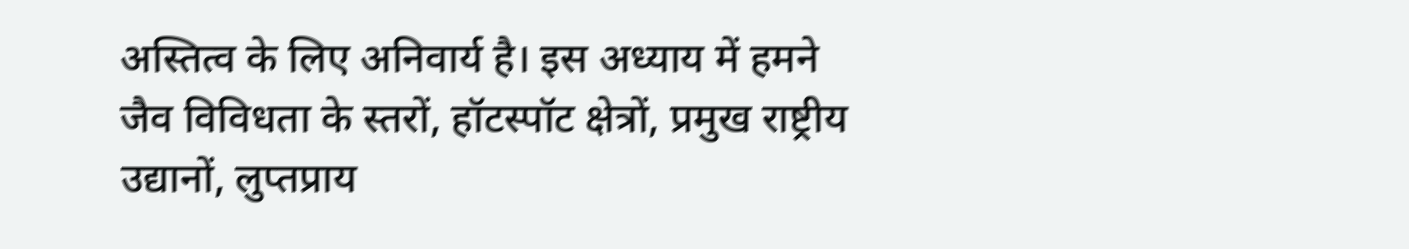अस्तित्व के लिए अनिवार्य है। इस अध्याय में हमने जैव विविधता के स्तरों, हॉटस्पॉट क्षेत्रों, प्रमुख राष्ट्रीय उद्यानों, लुप्तप्राय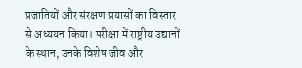प्रजातियों और संरक्षण प्रयासों का विस्तार से अध्ययन किया। परीक्षा में राष्ट्रीय उद्यानों के स्थान, उनके विशेष जीव और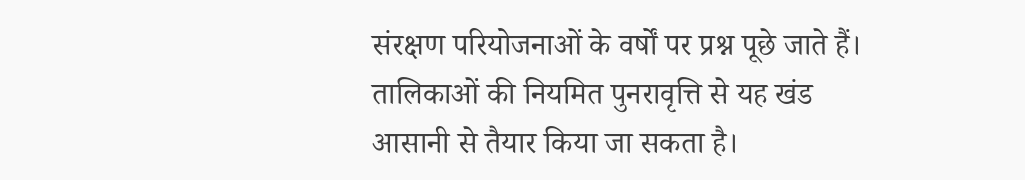संरक्षण परियोजनाओं के वर्षों पर प्रश्न पूछे जाते हैं। तालिकाओं की नियमित पुनरावृत्ति से यह खंड आसानी से तैयार किया जा सकता है।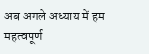अब अगले अध्याय में हम महत्वपूर्ण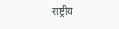राष्ट्रीय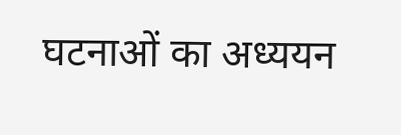घटनाओं का अध्ययन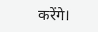करेंगे।